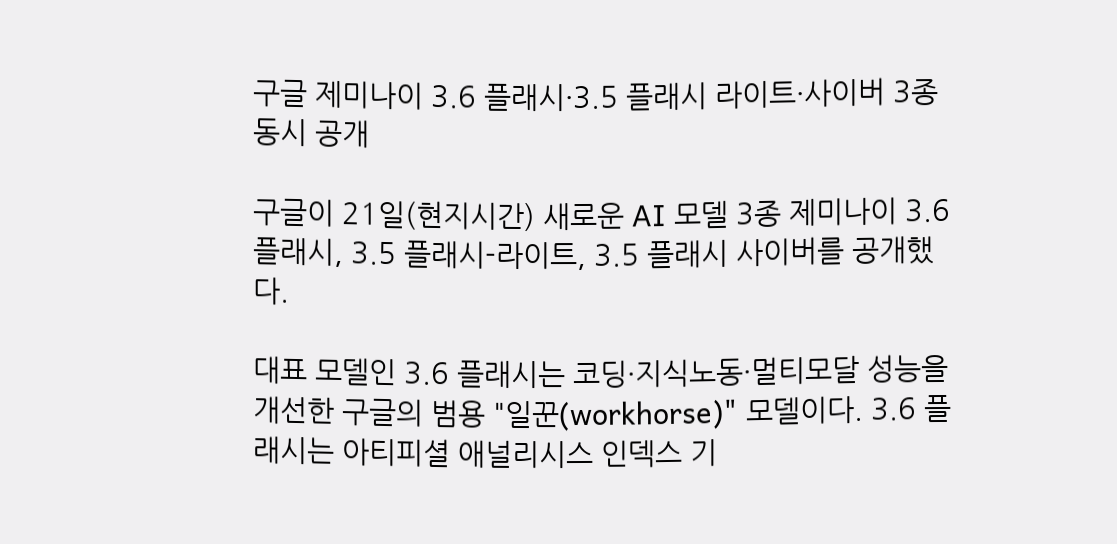구글 제미나이 3.6 플래시·3.5 플래시 라이트·사이버 3종 동시 공개

구글이 21일(현지시간) 새로운 AI 모델 3종 제미나이 3.6 플래시, 3.5 플래시-라이트, 3.5 플래시 사이버를 공개했다.

대표 모델인 3.6 플래시는 코딩·지식노동·멀티모달 성능을 개선한 구글의 범용 "일꾼(workhorse)" 모델이다. 3.6 플래시는 아티피셜 애널리시스 인덱스 기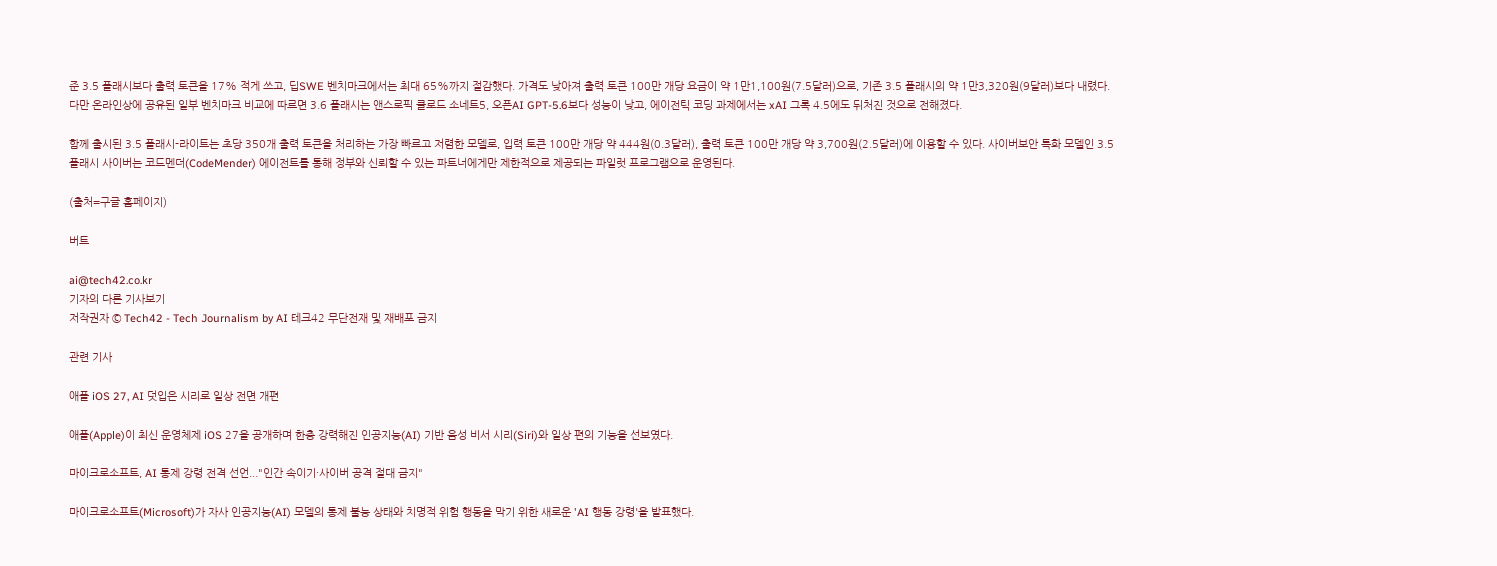준 3.5 플래시보다 출력 토큰을 17% 적게 쓰고, 딥SWE 벤치마크에서는 최대 65%까지 절감했다. 가격도 낮아져 출력 토큰 100만 개당 요금이 약 1만1,100원(7.5달러)으로, 기존 3.5 플래시의 약 1만3,320원(9달러)보다 내렸다. 다만 온라인상에 공유된 일부 벤치마크 비교에 따르면 3.6 플래시는 앤스로픽 클로드 소네트5, 오픈AI GPT-5.6보다 성능이 낮고, 에이전틱 코딩 과제에서는 xAI 그록 4.5에도 뒤처진 것으로 전해졌다.

함께 출시된 3.5 플래시-라이트는 초당 350개 출력 토큰을 처리하는 가장 빠르고 저렴한 모델로, 입력 토큰 100만 개당 약 444원(0.3달러), 출력 토큰 100만 개당 약 3,700원(2.5달러)에 이용할 수 있다. 사이버보안 특화 모델인 3.5 플래시 사이버는 코드멘더(CodeMender) 에이전트를 통해 정부와 신뢰할 수 있는 파트너에게만 제한적으로 제공되는 파일럿 프로그램으로 운영된다.

(출처=구글 홈페이지)

버트

ai@tech42.co.kr
기자의 다른 기사보기
저작권자 © Tech42 - Tech Journalism by AI 테크42 무단전재 및 재배포 금지

관련 기사

애플 iOS 27, AI 덧입은 시리로 일상 전면 개편

애플(Apple)이 최신 운영체제 iOS 27을 공개하며 한층 강력해진 인공지능(AI) 기반 음성 비서 시리(Siri)와 일상 편의 기능을 선보였다.

마이크로소프트, AI 통제 강령 전격 선언..."인간 속이기·사이버 공격 절대 금지"

마이크로소프트(Microsoft)가 자사 인공지능(AI) 모델의 통제 불능 상태와 치명적 위험 행동을 막기 위한 새로운 'AI 행동 강령'을 발표했다.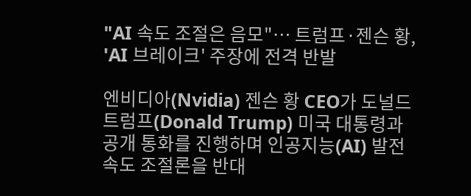"AI 속도 조절은 음모"… 트럼프·젠슨 황, 'AI 브레이크' 주장에 전격 반발

엔비디아(Nvidia) 젠슨 황 CEO가 도널드 트럼프(Donald Trump) 미국 대통령과 공개 통화를 진행하며 인공지능(AI) 발전 속도 조절론을 반대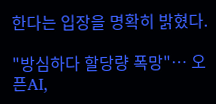한다는 입장을 명확히 밝혔다.

"방심하다 할당량 폭망"… 오픈AI,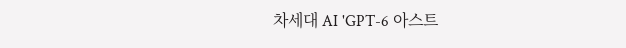차세대 AI 'GPT-6 아스트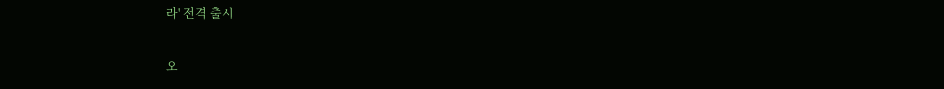라' 전격 출시

오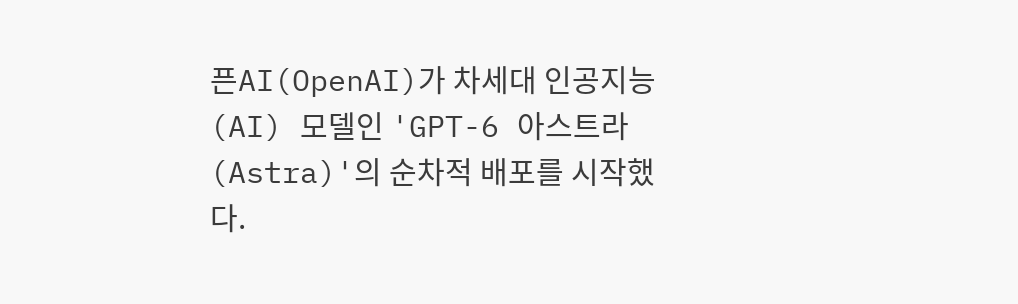픈AI(OpenAI)가 차세대 인공지능(AI) 모델인 'GPT-6 아스트라(Astra)'의 순차적 배포를 시작했다.